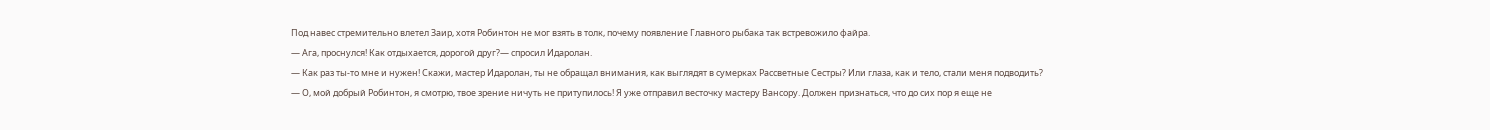Под навес стремительно влетел Заир, хотя Робинтон не мог взять в толк, почему появление Главного рыбака так встревожило файра.
— Ага, проснулся! Как отдыхается, дорогой друг?— спросил Идаролан.
— Как раз ты-то мне и нужен! Скажи, мастер Идаролан, ты не обращал внимания, как выглядят в сумерках Рассветные Сестры? Или глаза, как и тело, стали меня подводить?
— О, мой добрый Робинтон, я смотрю, твое зрение ничуть не притупилось! Я уже отправил весточку мастеру Вансору. Должен признаться, что до сих пор я еще не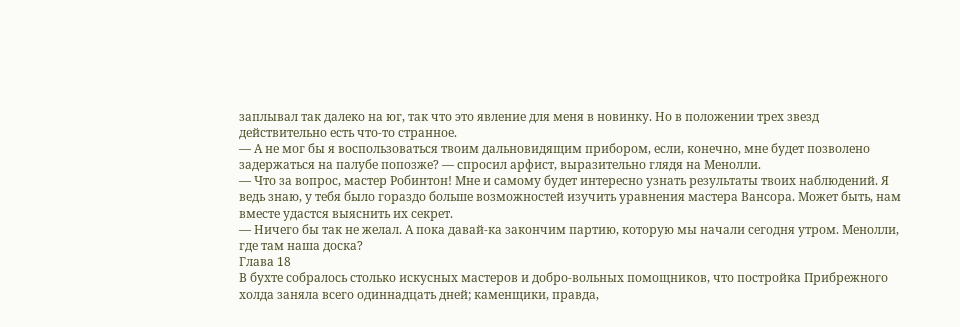заплывал так далеко на юг, так что это явление для меня в новинку. Но в положении трех звезд действительно есть что-то странное.
— А не мог бы я воспользоваться твоим дальновидящим прибором, если, конечно, мне будет позволено задержаться на палубе попозже? — спросил арфист, выразительно глядя на Менолли.
— Что за вопрос, мастер Робинтон! Мне и самому будет интересно узнать результаты твоих наблюдений. Я ведь знаю, у тебя было гораздо больше возможностей изучить уравнения мастера Вансора. Может быть, нам вместе удастся выяснить их секрет.
— Ничего бы так не желал. А пока давай-ка закончим партию, которую мы начали сегодня утром. Менолли, где там наша доска?
Глава 18
В бухте собралось столько искусных мастеров и добро-вольных помощников, что постройка Прибрежного холда заняла всего одиннадцать дней; каменщики, правда,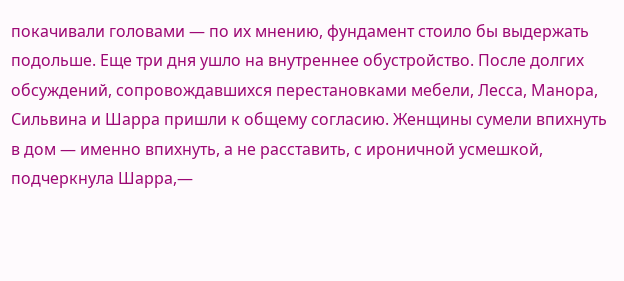покачивали головами — по их мнению, фундамент стоило бы выдержать подольше. Еще три дня ушло на внутреннее обустройство. После долгих обсуждений, сопровождавшихся перестановками мебели, Лесса, Манора, Сильвина и Шарра пришли к общему согласию. Женщины сумели впихнуть в дом — именно впихнуть, а не расставить, с ироничной усмешкой, подчеркнула Шарра,—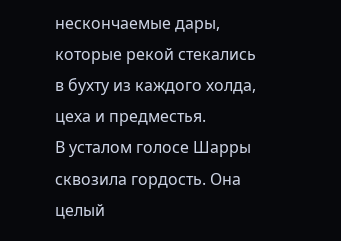нескончаемые дары, которые рекой стекались в бухту из каждого холда, цеха и предместья.
В усталом голосе Шарры сквозила гордость. Она целый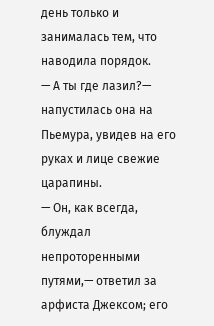день только и занималась тем, что наводила порядок.
— А ты где лазил?— напустилась она на Пьемура, увидев на его руках и лице свежие царапины.
— Он, как всегда, блуждал непроторенными путями,— ответил за арфиста Джексом; его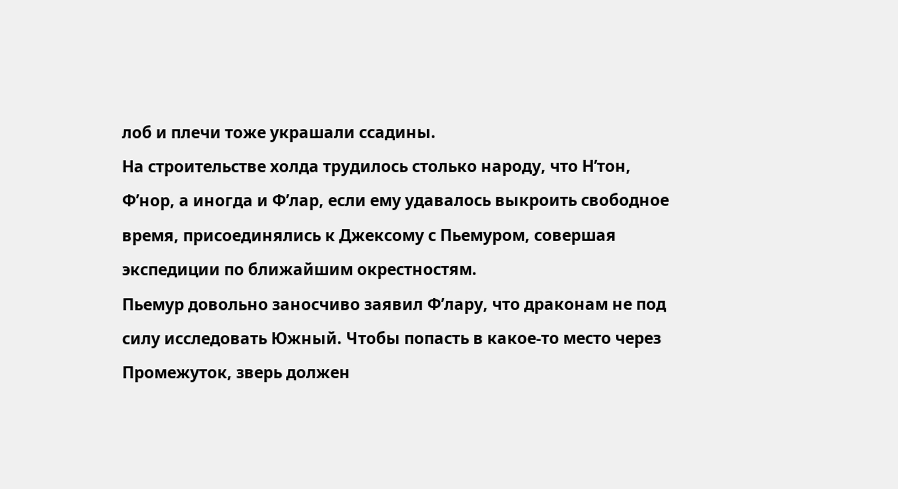лоб и плечи тоже украшали ссадины.
На строительстве холда трудилось столько народу, что Н’тон, Ф’нор, а иногда и Ф’лар, если ему удавалось выкроить свободное время, присоединялись к Джексому с Пьемуром, совершая экспедиции по ближайшим окрестностям.
Пьемур довольно заносчиво заявил Ф’лару, что драконам не под силу исследовать Южный. Чтобы попасть в какое-то место через Промежуток, зверь должен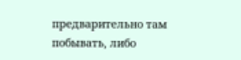предварительно там побывать, либо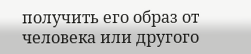получить его образ от человека или другого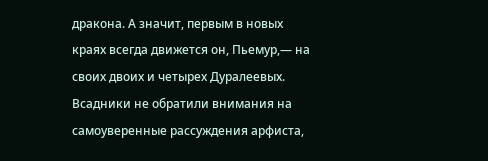дракона. А значит, первым в новых краях всегда движется он, Пьемур,— на своих двоих и четырех Дуралеевых. Всадники не обратили внимания на самоуверенные рассуждения арфиста,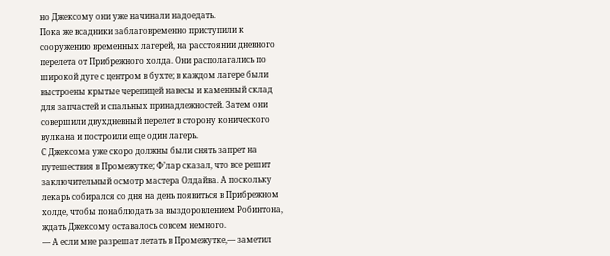но Джексому они уже начинали надоедать.
Пока же всадники заблаговременно приступили к сооружению временных лагерей, на расстоянии дневного перелета от Прибрежного холда. Они располагались по широкой дуге с центром в бухте; в каждом лагере были выстроены крытые черепицей навесы и каменный склад для запчастей и спальных принадлежностей. Затем они совершили двухдневный перелет в сторону конического вулкана и построили еще один лагерь.
С Джексома уже скоро должны были снять запрет на путешествия в Промежутке; Ф’лар сказал, что все решит заключительный осмотр мастера Олдайва. А поскольку лекарь собирался со дня на день появиться в Прибрежном холде, чтобы понаблюдать за выздоровлением Робинтона, ждать Джексому оставалось совсем немного.
— А если мне разрешат летать в Промежутке,— заметил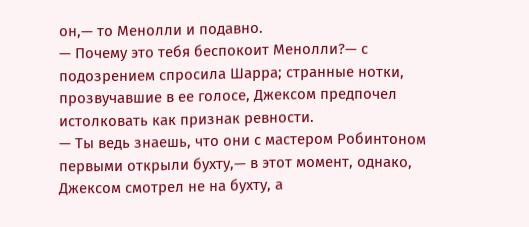он,— то Менолли и подавно.
— Почему это тебя беспокоит Менолли?— с подозрением спросила Шарра; странные нотки, прозвучавшие в ее голосе, Джексом предпочел истолковать как признак ревности.
— Ты ведь знаешь, что они с мастером Робинтоном первыми открыли бухту,— в этот момент, однако, Джексом смотрел не на бухту, а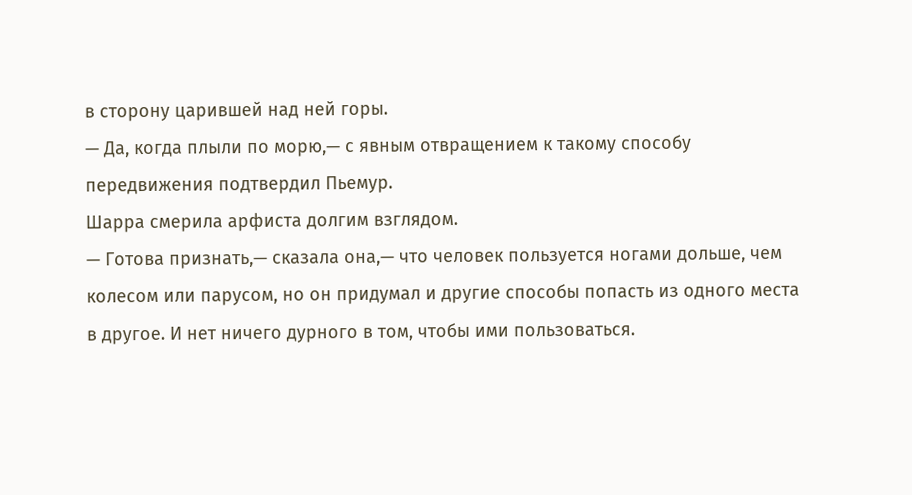в сторону царившей над ней горы.
— Да, когда плыли по морю,— с явным отвращением к такому способу передвижения подтвердил Пьемур.
Шарра смерила арфиста долгим взглядом.
— Готова признать,— сказала она,— что человек пользуется ногами дольше, чем колесом или парусом, но он придумал и другие способы попасть из одного места в другое. И нет ничего дурного в том, чтобы ими пользоваться.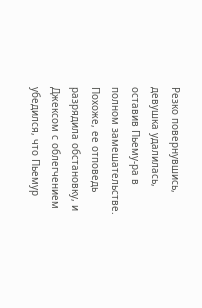Резко повернувшись, девушка удалилась, оставив Пьему-ра в полном замешательстве. Похоже, ее отповедь разрядила обстановку, и Джексом с облегчением убедился, что Пьемур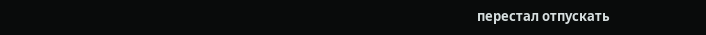перестал отпускать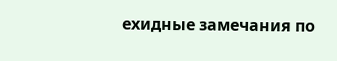ехидные замечания по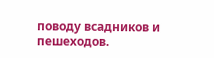поводу всадников и пешеходов.